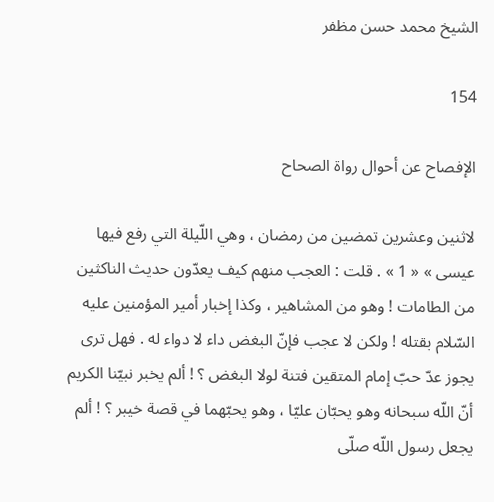الشيخ محمد حسن مظفر

154

الإفصاح عن أحوال رواة الصحاح

لاثنين وعشرين تمضين من رمضان ، وهي اللّيلة التي رفع فيها عيسى » « 1 » . قلت : العجب منهم كيف يعدّون حديث الناكثين من الطامات ! وهو من المشاهير ، وكذا إخبار أمير المؤمنين عليه السّلام بقتله ! ولكن لا عجب فإنّ البغض داء لا دواء له . فهل ترى يجوز عدّ حبّ إمام المتقين فتنة لولا البغض ؟ ! ألم يخبر نبيّنا الكريم أنّ اللّه سبحانه وهو يحبّان عليّا ، وهو يحبّهما في قصة خيبر ؟ ! ألم يجعل رسول اللّه صلّى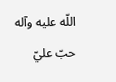اللّه عليه وآله حبّ عليّ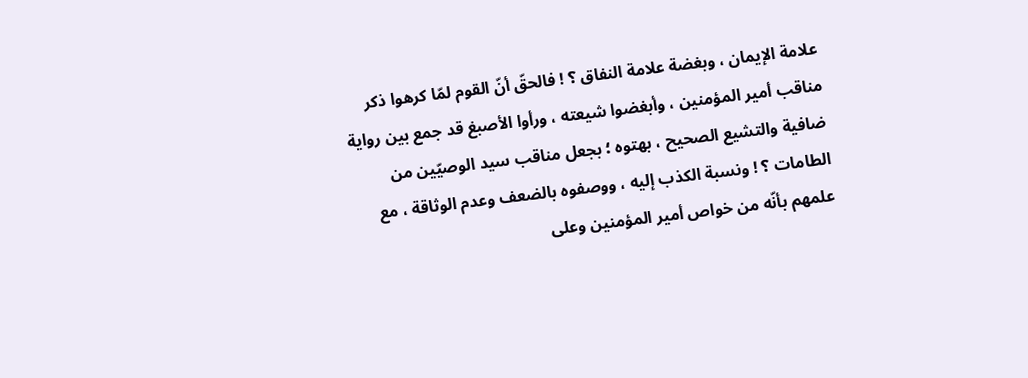علامة الإيمان ، وبغضة علامة النفاق ؟ ! فالحقّ أنّ القوم لمّا كرهوا ذكر مناقب أمير المؤمنين ، وأبغضوا شيعته ، ورأوا الأصبغ قد جمع بين رواية ضافية والتشيع الصحيح ، بهتوه ؛ بجعل مناقب سيد الوصيّين من الطامات ؟ ! ونسبة الكذب إليه ، ووصفوه بالضعف وعدم الوثاقة ، مع علمهم بأنّه من خواص أمير المؤمنين وعلى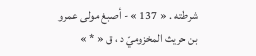شرطته . « 137 » - أصبغ مولى عمرو بن حريث المخزوميّ د ، ق « * »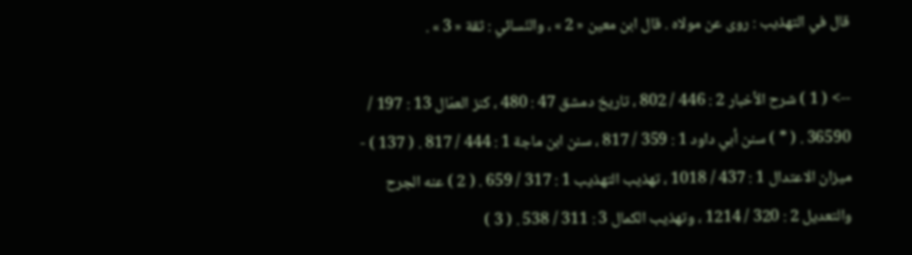قال في التهذيب : روى عن مولاه . قال ابن معين « 2 » ، والنّسائي : ثقة « 3 » .

--> ( 1 ) شرح الأخبار 2 : 446 / 802 ، تاريخ دمشق 47 : 480 ، كنز العمّال 13 : 197 / 36590 . ( * ) سنن أبي داود 1 : 359 / 817 ، سنن ابن ماجة 1 : 444 / 817 . ( 137 ) - ميزان الاعتدال 1 : 437 / 1018 ، تهذيب التهذيب 1 : 317 / 659 . ( 2 ) عنه الجرح والتعديل 2 : 320 / 1214 ، وتهذيب الكمال 3 : 311 / 538 . ( 3 )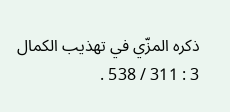ذكره المزّي في تهذيب الكمال 3 : 311 / 538 .